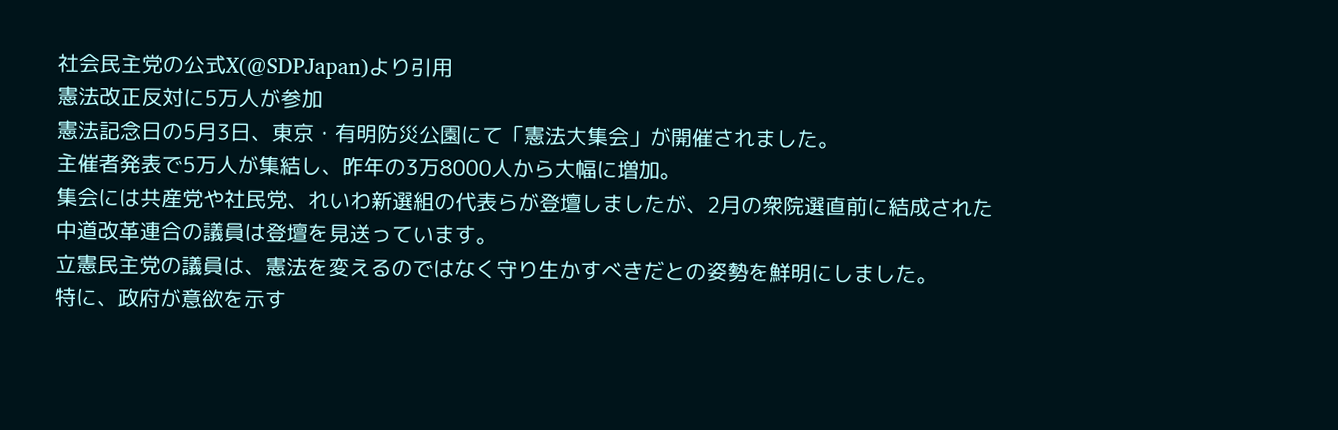社会民主党の公式X(@SDPJapan)より引用
憲法改正反対に5万人が参加
憲法記念日の5月3日、東京・有明防災公園にて「憲法大集会」が開催されました。
主催者発表で5万人が集結し、昨年の3万8000人から大幅に増加。
集会には共産党や社民党、れいわ新選組の代表らが登壇しましたが、2月の衆院選直前に結成された中道改革連合の議員は登壇を見送っています。
立憲民主党の議員は、憲法を変えるのではなく守り生かすべきだとの姿勢を鮮明にしました。
特に、政府が意欲を示す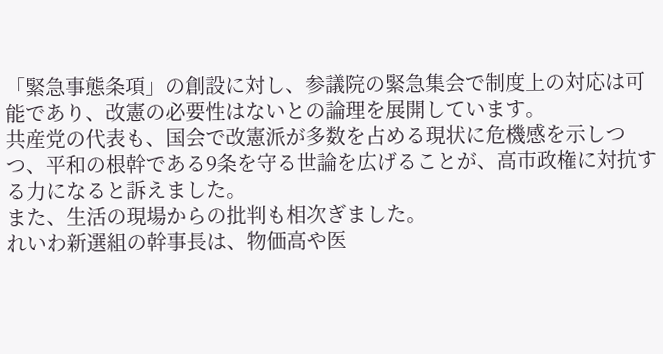「緊急事態条項」の創設に対し、参議院の緊急集会で制度上の対応は可能であり、改憲の必要性はないとの論理を展開しています。
共産党の代表も、国会で改憲派が多数を占める現状に危機感を示しつつ、平和の根幹である9条を守る世論を広げることが、高市政権に対抗する力になると訴えました。
また、生活の現場からの批判も相次ぎました。
れいわ新選組の幹事長は、物価高や医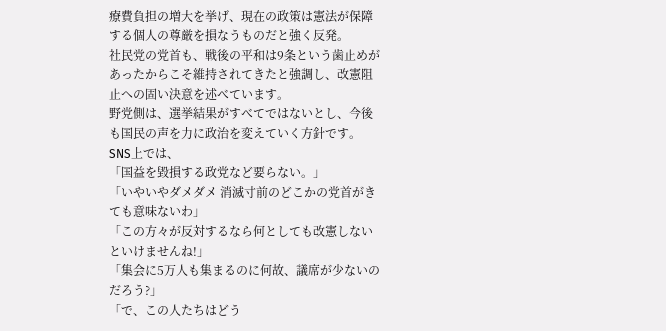療費負担の増大を挙げ、現在の政策は憲法が保障する個人の尊厳を損なうものだと強く反発。
社民党の党首も、戦後の平和は9条という歯止めがあったからこそ維持されてきたと強調し、改憲阻止への固い決意を述べています。
野党側は、選挙結果がすべてではないとし、今後も国民の声を力に政治を変えていく方針です。
SNS上では、
「国益を毀損する政党など要らない。」
「いやいやダメダメ 消滅寸前のどこかの党首がきても意味ないわ」
「この方々が反対するなら何としても改憲しないといけませんね!」
「集会に5万人も集まるのに何故、議席が少ないのだろう?」
「で、この人たちはどう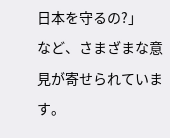日本を守るの?」
など、さまざまな意見が寄せられています。